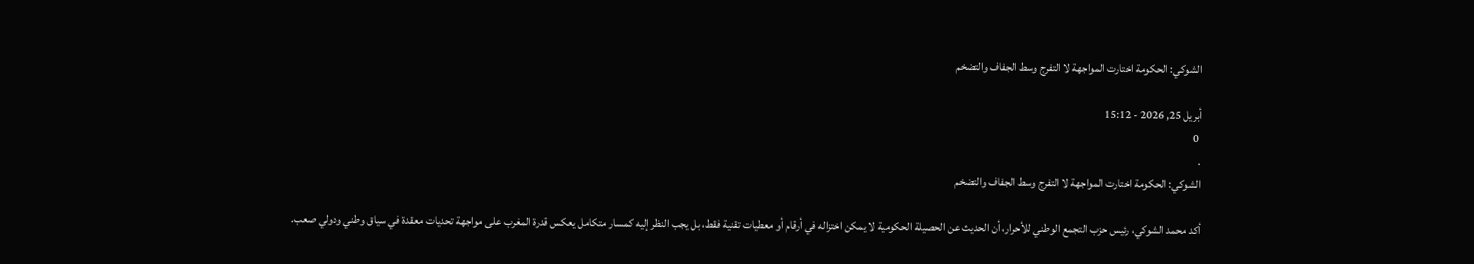الشوكي: الحكومة اختارت المواجهة لا التفرج وسط الجفاف والتضخم

أبريل 25, 2026 - 15:12
 0
.
الشوكي: الحكومة اختارت المواجهة لا التفرج وسط الجفاف والتضخم

أكد محمد الشوكي، رئيس حزب التجمع الوطني للأحرار، أن الحديث عن الحصيلة الحكومية لا يمكن اختزاله في أرقام أو معطيات تقنية فقط، بل يجب النظر إليه كمسار متكامل يعكس قدرة المغرب على مواجهة تحديات معقدة في سياق وطني ودولي صعب.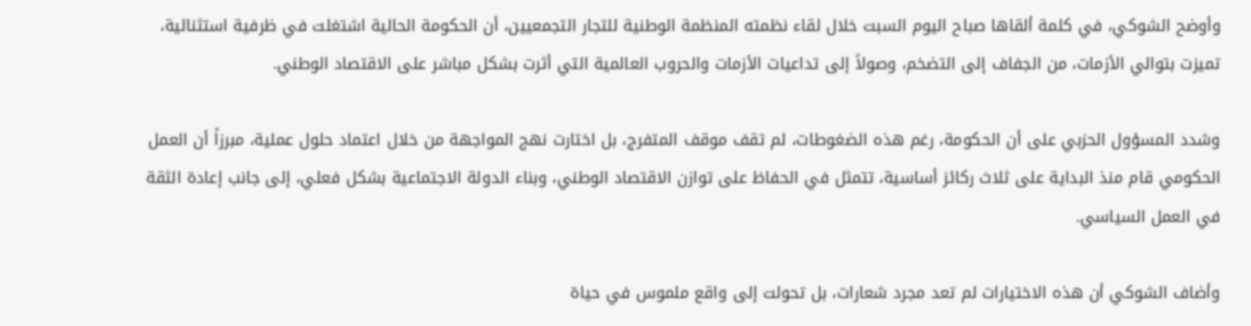وأوضح الشوكي، في كلمة ألقاها صباح اليوم السبت خلال لقاء نظمته المنظمة الوطنية للتجار التجمعيين، أن الحكومة الحالية اشتغلت في ظرفية استثنائية، تميزت بتوالي الأزمات، من الجفاف إلى التضخم، وصولاً إلى تداعيات الأزمات والحروب العالمية التي أثرت بشكل مباشر على الاقتصاد الوطني.

وشدد المسؤول الحزبي على أن الحكومة، رغم هذه الضغوطات، لم تقف موقف المتفرج، بل اختارت نهج المواجهة من خلال اعتماد حلول عملية، مبرزاً أن العمل الحكومي قام منذ البداية على ثلاث ركائز أساسية، تتمثل في الحفاظ على توازن الاقتصاد الوطني، وبناء الدولة الاجتماعية بشكل فعلي، إلى جانب إعادة الثقة في العمل السياسي.

وأضاف الشوكي أن هذه الاختيارات لم تعد مجرد شعارات، بل تحولت إلى واقع ملموس في حياة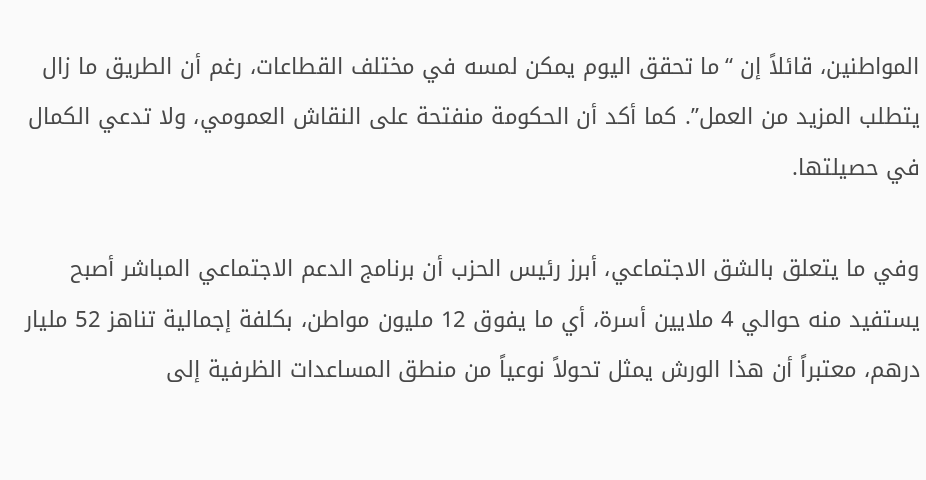المواطنين، قائلاً إن “ما تحقق اليوم يمكن لمسه في مختلف القطاعات، رغم أن الطريق ما زال يتطلب المزيد من العمل”. كما أكد أن الحكومة منفتحة على النقاش العمومي، ولا تدعي الكمال في حصيلتها.

وفي ما يتعلق بالشق الاجتماعي، أبرز رئيس الحزب أن برنامج الدعم الاجتماعي المباشر أصبح يستفيد منه حوالي 4 ملايين أسرة، أي ما يفوق 12 مليون مواطن، بكلفة إجمالية تناهز 52 مليار درهم، معتبراً أن هذا الورش يمثل تحولاً نوعياً من منطق المساعدات الظرفية إلى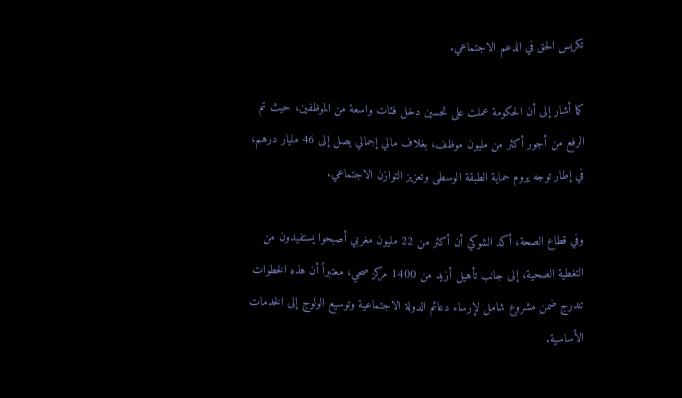تكريس الحق في الدعم الاجتماعي.

كما أشار إلى أن الحكومة عملت على تحسين دخل فئات واسعة من الموظفين، حيث تم الرفع من أجور أكثر من مليون موظف، بغلاف مالي إجمالي يصل إلى 46 مليار درهم، في إطار توجه يروم حماية الطبقة الوسطى وتعزيز التوازن الاجتماعي.

وفي قطاع الصحة، أكد الشوكي أن أكثر من 22 مليون مغربي أصبحوا يستفيدون من التغطية الصحية، إلى جانب تأهيل أزيد من 1400 مركز صحي، معتبراً أن هذه الخطوات تندرج ضمن مشروع شامل لإرساء دعائم الدولة الاجتماعية وتوسيع الولوج إلى الخدمات الأساسية.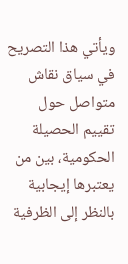ويأتي هذا التصريح في سياق نقاش متواصل حول تقييم الحصيلة الحكومية، بين من يعتبرها إيجابية بالنظر إلى الظرفية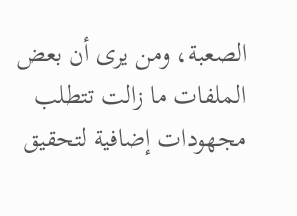الصعبة، ومن يرى أن بعض الملفات ما زالت تتطلب مجهودات إضافية لتحقيق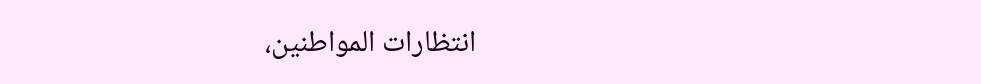انتظارات المواطنين،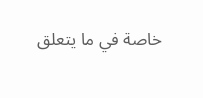خاصة في ما يتعلق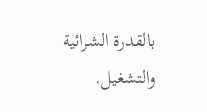بالقدرة الشرائية والتشغيل.